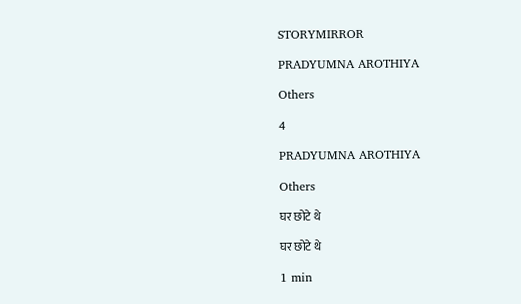STORYMIRROR

PRADYUMNA AROTHIYA

Others

4

PRADYUMNA AROTHIYA

Others

घर छोटे थे

घर छोटे थे

1 min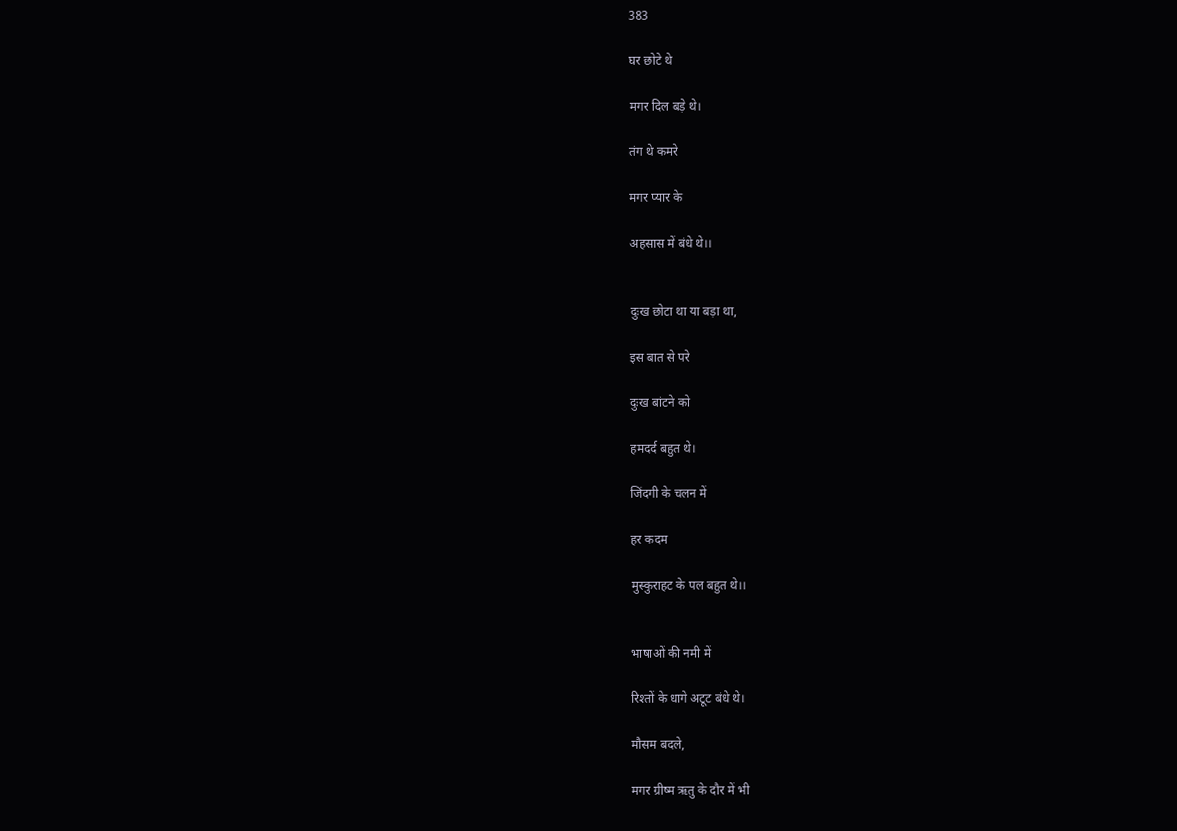383

घर छोटे थे

मगर दिल बड़े थे।

तंग थे कमरे

मगर प्यार के

अहसास में बंधे थे।।


दुःख छोटा था या बड़ा था,

इस बात से परे

दुःख बांटने को

हमदर्द बहुत थे।

जिंदगी के चलन में

हर कदम

मुस्कुराहट के पल बहुत थे।।


भाषाओं की नमी में

रिश्तों के धागे अटूट बंधे थे।

मौसम बदले,

मगर ग्रीष्म ऋतु के दौर में भी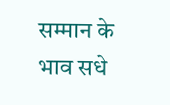सम्मान के भाव सधे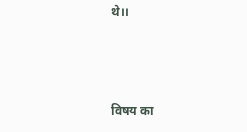थे।।



विषय का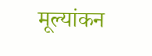मूल्यांकन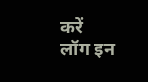करें
लॉग इन